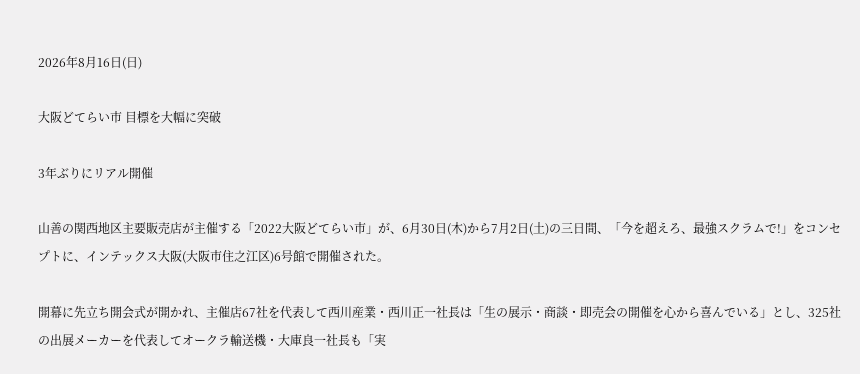2026年8月16日(日)

大阪どてらい市 目標を大幅に突破

3年ぶりにリアル開催

山善の関西地区主要販売店が主催する「2022大阪どてらい市」が、6月30日(木)から7月2日(土)の三日間、「今を超えろ、最強スクラムで!」をコンセプトに、インテックス大阪(大阪市住之江区)6号館で開催された。

開幕に先立ち開会式が開かれ、主催店67社を代表して西川産業・西川正一社長は「生の展示・商談・即売会の開催を心から喜んでいる」とし、325社の出展メーカーを代表してオークラ輸送機・大庫良一社長も「実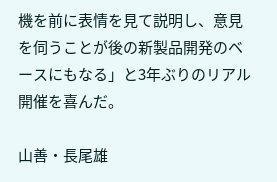機を前に表情を見て説明し、意見を伺うことが後の新製品開発のベースにもなる」と3年ぶりのリアル開催を喜んだ。

山善・長尾雄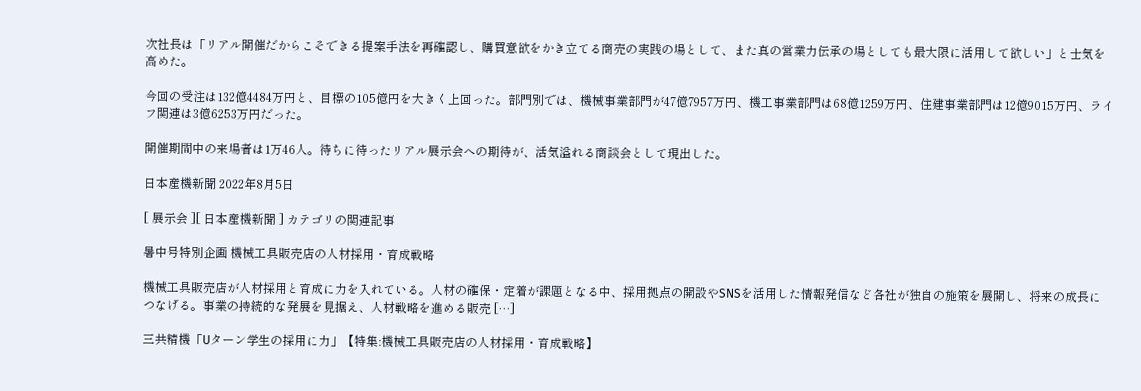次社長は「リアル開催だからこそできる提案手法を再確認し、購買意欲をかき立てる商売の実践の場として、また真の営業力伝承の場としても最大限に活用して欲しい」と士気を高めた。

今回の受注は132億4484万円と、目標の105億円を大きく上回った。部門別では、機械事業部門が47億7957万円、機工事業部門は68億1259万円、住建事業部門は12億9015万円、ライフ関連は3億6253万円だった。

開催期間中の来場者は1万46人。待ちに待ったリアル展示会への期待が、活気溢れる商談会として現出した。

日本産機新聞 2022年8月5日

[ 展示会 ][ 日本産機新聞 ] カテゴリの関連記事

暑中号特別企画 機械工具販売店の人材採用・育成戦略

機械工具販売店が人材採用と育成に力を入れている。人材の確保・定着が課題となる中、採用拠点の開設やSNSを活用した情報発信など各社が独自の施策を展開し、将来の成長につなげる。事業の持続的な発展を見据え、人材戦略を進める販売 […]

三共精機「Uターン学生の採用に力」【特集:機械工具販売店の人材採用・育成戦略】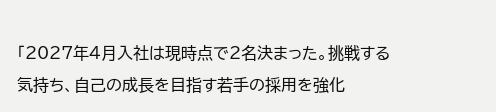「2027年4月入社は現時点で2名決まった。挑戦する気持ち、自己の成長を目指す若手の採用を強化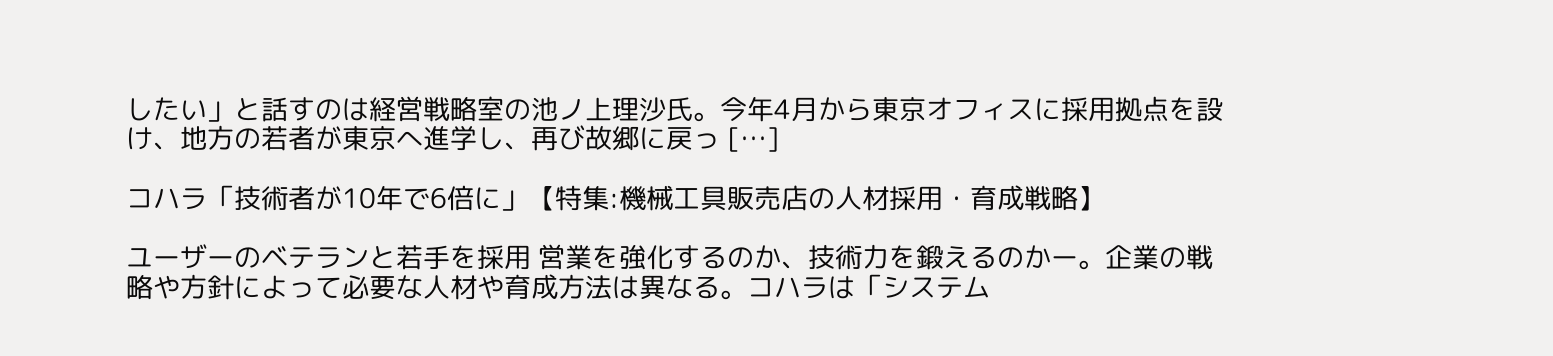したい」と話すのは経営戦略室の池ノ上理沙氏。今年4月から東京オフィスに採用拠点を設け、地方の若者が東京へ進学し、再び故郷に戻っ […]

コハラ「技術者が10年で6倍に」【特集:機械工具販売店の人材採用・育成戦略】

ユーザーのベテランと若手を採用 営業を強化するのか、技術力を鍛えるのかー。企業の戦略や方針によって必要な人材や育成方法は異なる。コハラは「システム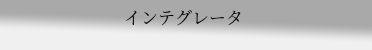インテグレータ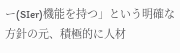ー(SIer)機能を持つ」という明確な方針の元、積極的に人材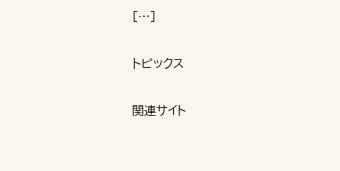[…]

トピックス

関連サイト